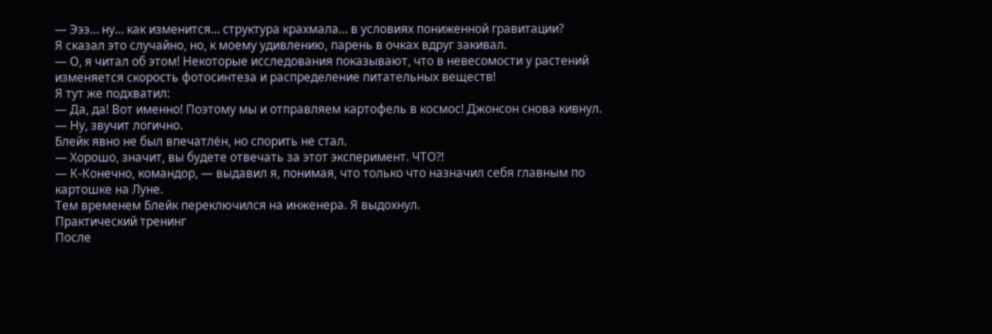— Эээ… ну… как изменится… структура крахмала… в условиях пониженной гравитации?
Я сказал это случайно, но, к моему удивлению, парень в очках вдруг закивал.
— О, я читал об этом! Некоторые исследования показывают, что в невесомости у растений изменяется скорость фотосинтеза и распределение питательных веществ!
Я тут же подхватил:
— Да, да! Вот именно! Поэтому мы и отправляем картофель в космос! Джонсон снова кивнул.
— Ну, звучит логично.
Блейк явно не был впечатлён, но спорить не стал.
— Хорошо, значит, вы будете отвечать за этот эксперимент. ЧТО?!
— К-Конечно, командор, — выдавил я, понимая, что только что назначил себя главным по картошке на Луне.
Тем временем Блейк переключился на инженера. Я выдохнул.
Практический тренинг
После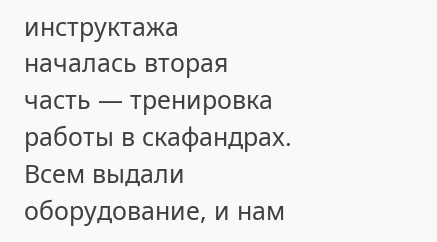инструктажа началась вторая часть — тренировка работы в скафандрах.
Всем выдали оборудование, и нам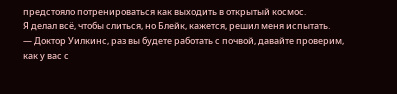предстояло потренироваться как выходить в открытый космос.
Я делал всё, чтобы слиться, но Блейк, кажется, решил меня испытать.
— Доктор Уилкинс, раз вы будете работать с почвой, давайте проверим, как у вас с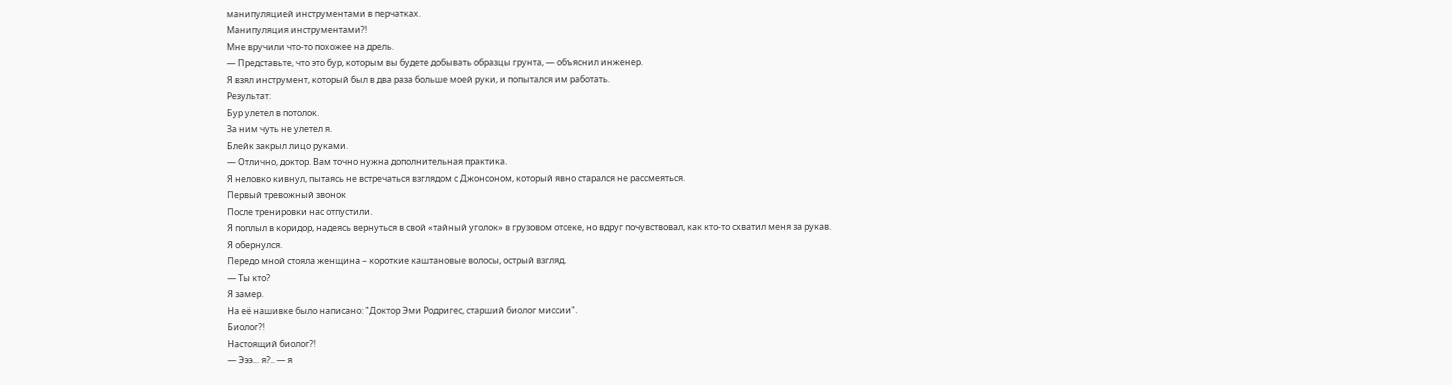манипуляцией инструментами в перчатках.
Манипуляция инструментами?!
Мне вручили что-то похожее на дрель.
— Представьте, что это бур, которым вы будете добывать образцы грунта, — объяснил инженер.
Я взял инструмент, который был в два раза больше моей руки, и попытался им работать.
Результат:
Бур улетел в потолок.
За ним чуть не улетел я.
Блейк закрыл лицо руками.
— Отлично, доктор. Вам точно нужна дополнительная практика.
Я неловко кивнул, пытаясь не встречаться взглядом с Джонсоном, который явно старался не рассмеяться.
Первый тревожный звонок
После тренировки нас отпустили.
Я поплыл в коридор, надеясь вернуться в свой «тайный уголок» в грузовом отсеке, но вдруг почувствовал, как кто-то схватил меня за рукав.
Я обернулся.
Передо мной стояла женщина – короткие каштановые волосы, острый взгляд.
— Ты кто?
Я замер.
На её нашивке было написано: "Доктор Эми Родригес, старший биолог миссии".
Биолог?!
Настоящий биолог?!
— Эээ… я?.. — я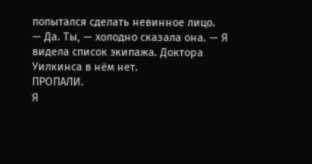попытался сделать невинное лицо.
— Да. Ты, — холодно сказала она. — Я видела список экипажа. Доктора Уилкинса в нём нет.
ПРОПАЛИ.
Я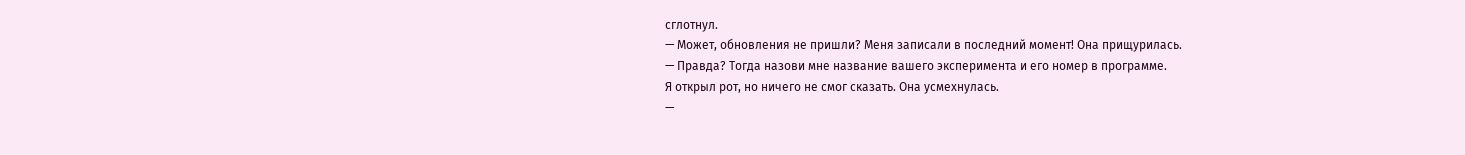сглотнул.
— Может, обновления не пришли? Меня записали в последний момент! Она прищурилась.
— Правда? Тогда назови мне название вашего эксперимента и его номер в программе.
Я открыл рот, но ничего не смог сказать. Она усмехнулась.
—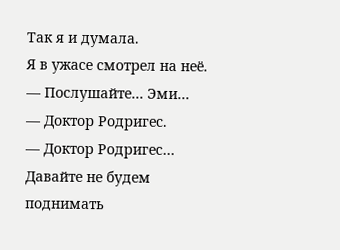Так я и думала.
Я в ужасе смотрел на неё.
— Послушайте… Эми…
— Доктор Родригес.
— Доктор Родригес… Давайте не будем поднимать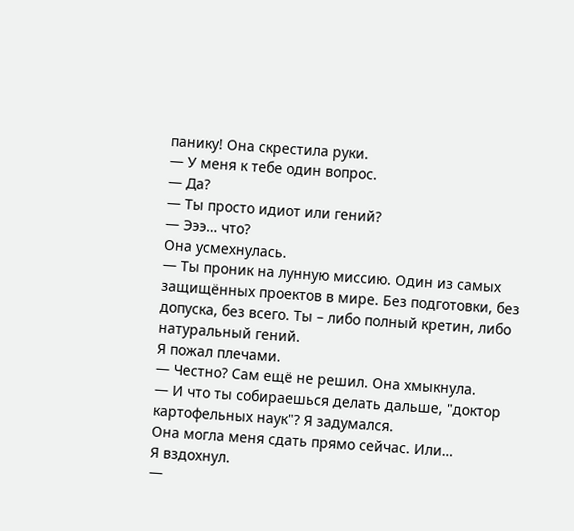панику! Она скрестила руки.
— У меня к тебе один вопрос.
— Да?
— Ты просто идиот или гений?
— Эээ… что?
Она усмехнулась.
— Ты проник на лунную миссию. Один из самых защищённых проектов в мире. Без подготовки, без допуска, без всего. Ты – либо полный кретин, либо натуральный гений.
Я пожал плечами.
— Честно? Сам ещё не решил. Она хмыкнула.
— И что ты собираешься делать дальше, "доктор картофельных наук"? Я задумался.
Она могла меня сдать прямо сейчас. Или…
Я вздохнул.
—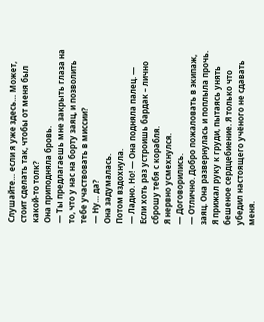Слушайте… если я уже здесь… Может, стоит сделать так, чтобы от меня был какой-то толк?
Она приподняла бровь.
— Ты предлагаешь мне закрыть глаза на то, что у нас на борту заяц, и позволить тебе участвовать в миссии?
— Ну… да?
Она задумалась.
Потом вздохнула.
— Ладно. Но! — Она подняла палец. — Если хоть раз устроишь бардак – лично сброшу тебя с корабля.
Я нервно усмехнулся.
— Договорились.
— Отлично. Добро пожаловать в экипаж, заяц. Она развернулась и поплыла прочь.
Я прижал руку к груди, пытаясь унять бешеное сердцебиение. Я только что убедил настоящего учёного не сдавать меня.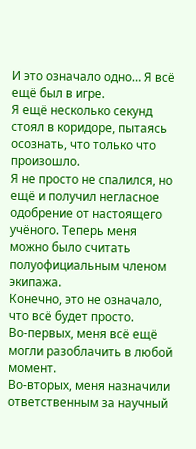И это означало одно… Я всё ещё был в игре.
Я ещё несколько секунд стоял в коридоре, пытаясь осознать, что только что произошло.
Я не просто не спалился, но ещё и получил негласное одобрение от настоящего учёного. Теперь меня можно было считать полуофициальным членом экипажа.
Конечно, это не означало, что всё будет просто.
Во-первых, меня всё ещё могли разоблачить в любой момент.
Во-вторых, меня назначили ответственным за научный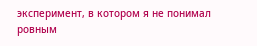эксперимент, в котором я не понимал ровным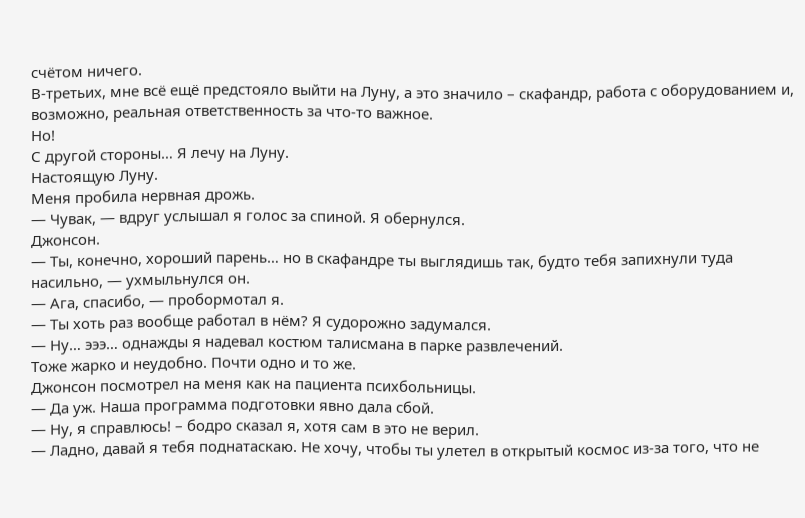счётом ничего.
В-третьих, мне всё ещё предстояло выйти на Луну, а это значило – скафандр, работа с оборудованием и, возможно, реальная ответственность за что-то важное.
Но!
С другой стороны… Я лечу на Луну.
Настоящую Луну.
Меня пробила нервная дрожь.
— Чувак, — вдруг услышал я голос за спиной. Я обернулся.
Джонсон.
— Ты, конечно, хороший парень… но в скафандре ты выглядишь так, будто тебя запихнули туда насильно, — ухмыльнулся он.
— Ага, спасибо, — пробормотал я.
— Ты хоть раз вообще работал в нём? Я судорожно задумался.
— Ну… эээ… однажды я надевал костюм талисмана в парке развлечений.
Тоже жарко и неудобно. Почти одно и то же.
Джонсон посмотрел на меня как на пациента психбольницы.
— Да уж. Наша программа подготовки явно дала сбой.
— Ну, я справлюсь! – бодро сказал я, хотя сам в это не верил.
— Ладно, давай я тебя поднатаскаю. Не хочу, чтобы ты улетел в открытый космос из-за того, что не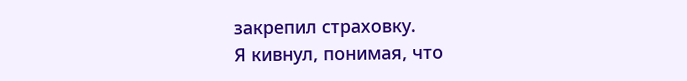закрепил страховку.
Я кивнул, понимая, что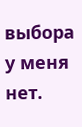выбора у меня нет.